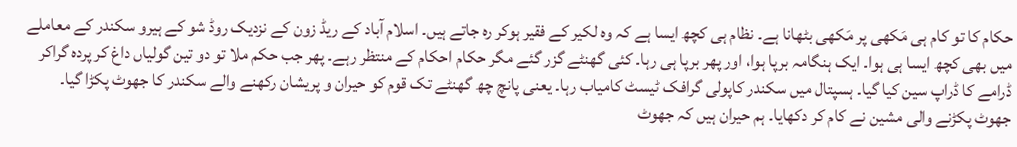حکام کا تو کام ہی مَکھی پر مَکھی بٹھانا ہے۔ نظام ہی کچھ ایسا ہے کہ وہ لکیر کے فقیر ہوکر رہ جاتے ہیں۔ اسلام آباد کے ریڈ زون کے نزدیک روڈ شو کے ہیرو سکندر کے معاملے میں بھی کچھ ایسا ہی ہوا۔ ایک ہنگامہ برپا ہوا، اور پھر برپا ہی رہا۔ کئی گھنٹے گزر گئے مگر حکام احکام کے منتظر رہے۔ پھر جب حکم ملا تو دو تین گولیاں داغ کر پردہ گراکر ڈرامے کا ڈراپ سین کیا گیا۔ ہسپتال میں سکندر کاپولی گرافک ٹیسٹ کامیاب رہا۔ یعنی پانچ چھ گھنٹے تک قوم کو حیران و پریشان رکھنے والے سکندر کا جھوٹ پکڑا گیا۔ جھوٹ پکڑنے والی مشین نے کام کر دکھایا۔ ہم حیران ہیں کہ جھوٹ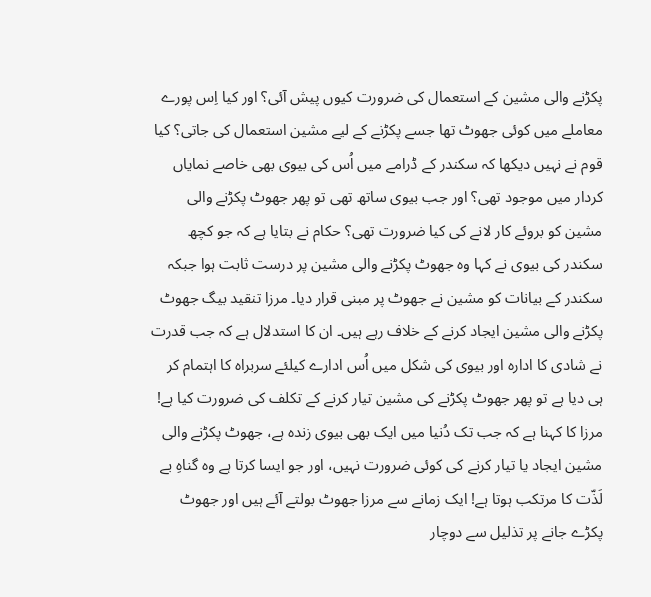پکڑنے والی مشین کے استعمال کی ضرورت کیوں پیش آئی؟ اور کیا اِس پورے معاملے میں کوئی جھوٹ تھا جسے پکڑنے کے لیے مشین استعمال کی جاتی؟ کیا قوم نے نہیں دیکھا کہ سکندر کے ڈرامے میں اُس کی بیوی بھی خاصے نمایاں کردار میں موجود تھی؟ اور جب بیوی ساتھ تھی تو پھر جھوٹ پکڑنے والی مشین کو بروئے کار لانے کی کیا ضرورت تھی؟ حکام نے بتایا ہے کہ جو کچھ سکندر کی بیوی نے کہا وہ جھوٹ پکڑنے والی مشین پر درست ثابت ہوا جبکہ سکندر کے بیانات کو مشین نے جھوٹ پر مبنی قرار دیا۔ مرزا تنقید بیگ جھوٹ پکڑنے والی مشین ایجاد کرنے کے خلاف رہے ہیں۔ ان کا استدلال ہے کہ جب قدرت نے شادی کا ادارہ اور بیوی کی شکل میں اُس ادارے کیلئے سربراہ کا اہتمام کر ہی دیا ہے تو پھر جھوٹ پکڑنے کی مشین تیار کرنے کے تکلف کی ضرورت کیا ہے! مرزا کا کہنا ہے کہ جب تک دُنیا میں ایک بھی بیوی زندہ ہے، جھوٹ پکڑنے والی مشین ایجاد یا تیار کرنے کی کوئی ضرورت نہیں، اور جو ایسا کرتا ہے وہ گناہِ بے لَذّت کا مرتکب ہوتا ہے! ایک زمانے سے مرزا جھوٹ بولتے آئے ہیں اور جھوٹ پکڑے جانے پر تذلیل سے دوچار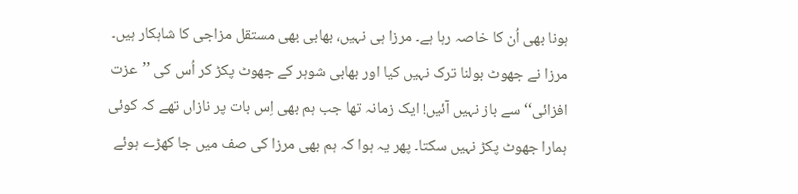ہونا بھی اُن کا خاصہ رہا ہے۔ مرزا ہی نہیں، بھابی بھی مستقل مزاجی کا شاہکار ہیں۔ مرزا نے جھوٹ بولنا ترک نہیں کیا اور بھابی شوہر کے جھوٹ پکڑ کر اُس کی ’’عزت افزائی‘‘ سے باز نہیں آئیں! ایک زمانہ تھا جب ہم بھی اِس بات پر نازاں تھے کہ کوئی ہمارا جھوٹ پکڑ نہیں سکتا۔ پھر یہ ہوا کہ ہم بھی مرزا کی صف میں جا کھڑے ہوئے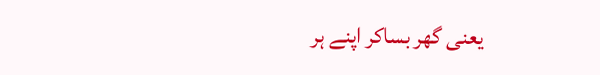یعنی گھر بساکر اپنے ہر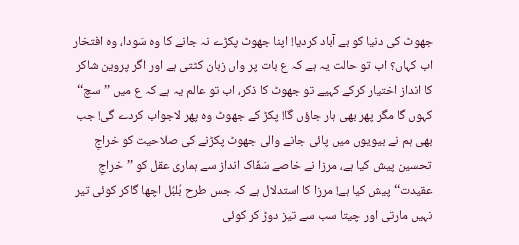جھوٹ کی دنیا کو بے آباد کردیا! اپنا جھوٹ پکڑے نہ جانے کا وہ سَودا، وہ افتخار اب کہاں؟ اب تو حالت یہ ہے کہ ع بات پر واں زبان کٹتی ہے اور اگر پروین شاکر کا انداز اختیار کرکے کہیے تو جھوٹ کا ذکر، اب تو عالم یہ ہے کہ ع میں ’’سچ‘‘ کہوں گا مگر پھر بھی ہار جاؤں گا! پکڑ کے جھوٹ وہ پھر لاجواب کردے گی! جب بھی ہم نے بیویوں میں پائی جانے والی جھوٹ پکڑنے کی صلاحیت کو خراجِ تحسین پیش کیا ہے، مرزا نے خاصے سَفّاک انداز سے ہماری عقل کو ’’خراجِ عقیدت‘‘ پیش کیا ہے! مرزا کا استدلال ہے کہ جس طرح بُلبُل اچھا گاکر کوئی تیر نہیں مارتی اور چیتا سب سے تیز دوڑ کر کوئی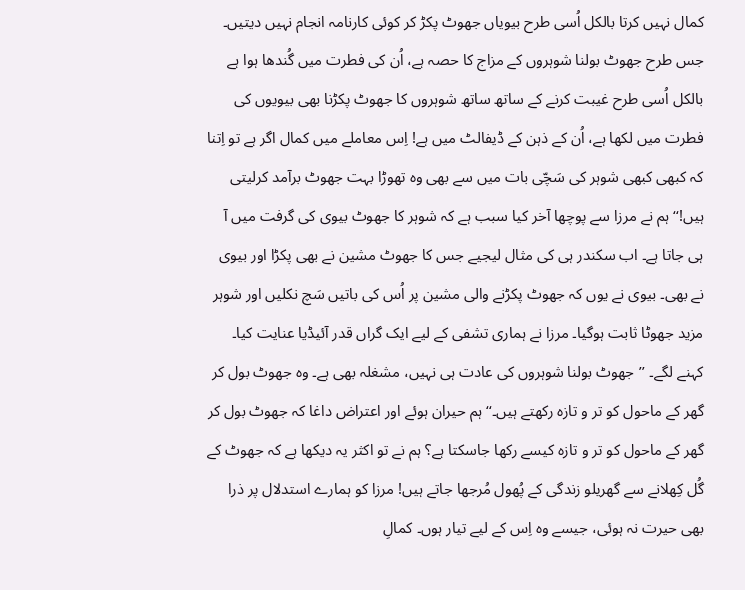کمال نہیں کرتا بالکل اُسی طرح بیویاں جھوٹ پکڑ کر کوئی کارنامہ انجام نہیں دیتیں۔ جس طرح جھوٹ بولنا شوہروں کے مزاج کا حصہ ہے، اُن کی فطرت میں گُندھا ہوا ہے بالکل اُسی طرح غیبت کرنے کے ساتھ ساتھ شوہروں کا جھوٹ پکڑنا بھی بیویوں کی فطرت میں لکھا ہے، اُن کے ذہن کے ڈیفالٹ میں ہے! اِس معاملے میں کمال اگر ہے تو اِتنا کہ کبھی کبھی شوہر کی سَچّی بات میں سے بھی وہ تھوڑا بہت جھوٹ برآمد کرلیتی ہیں!‘‘ ہم نے مرزا سے پوچھا آخر کیا سبب ہے کہ شوہر کا جھوٹ بیوی کی گرفت میں آ ہی جاتا ہے۔ اب سکندر ہی کی مثال لیجیے جس کا جھوٹ مشین نے بھی پکڑا اور بیوی نے بھی۔ بیوی نے یوں کہ جھوٹ پکڑنے والی مشین پر اُس کی باتیں سَچ نکلیں اور شوہر مزید جھوٹا ثابت ہوگیا۔ مرزا نے ہماری تشفی کے لیے ایک گراں قدر آئیڈیا عنایت کیا۔ کہنے لگے۔ ’’جھوٹ بولنا شوہروں کی عادت ہی نہیں، مشغلہ بھی ہے۔ وہ جھوٹ بول کر گھر کے ماحول کو تر و تازہ رکھتے ہیں۔‘‘ ہم حیران ہوئے اور اعتراض داغا کہ جھوٹ بول کر گھر کے ماحول کو تر و تازہ کیسے رکھا جاسکتا ہے؟ ہم نے تو اکثر یہ دیکھا ہے کہ جھوٹ کے گُل کِھلانے سے گھریلو زندگی کے پُھول مُرجھا جاتے ہیں! مرزا کو ہمارے استدلال پر ذرا بھی حیرت نہ ہوئی، جیسے وہ اِس کے لیے تیار ہوں۔ کمالِ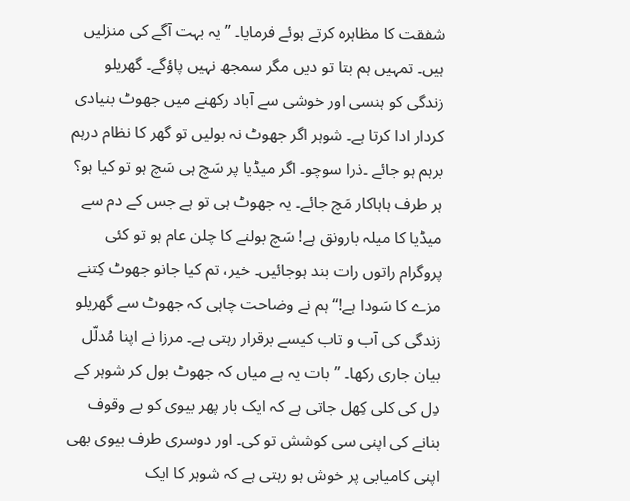شفقت کا مظاہرہ کرتے ہوئے فرمایا۔ ’’یہ بہت آگے کی منزلیں ہیں۔ تمہیں ہم بتا تو دیں مگر سمجھ نہیں پاؤگے۔ گھریلو زندگی کو ہنسی اور خوشی سے آباد رکھنے میں جھوٹ بنیادی کردار ادا کرتا ہے۔ شوہر اگر جھوٹ نہ بولیں تو گھر کا نظام درہم برہم ہو جائے ۔ذرا سوچو۔ اگر میڈیا پر سَچ ہی سَچ ہو تو کیا ہو؟ ہر طرف ہاہاکار مَچ جائے۔ یہ جھوٹ ہی تو ہے جس کے دم سے میڈیا کا میلہ بارونق ہے! سَچ بولنے کا چلن عام ہو تو کئی پروگرام راتوں رات بند ہوجائیں۔ خیر، تم کیا جانو جھوٹ کِتنے مزے کا سَودا ہے!‘‘ ہم نے وضاحت چاہی کہ جھوٹ سے گھریلو زندگی کی آب و تاب کیسے برقرار رہتی ہے۔ مرزا نے اپنا مُدلّل بیان جاری رکھا۔ ’’بات یہ ہے میاں کہ جھوٹ بول کر شوہر کے دِل کی کلی کِھل جاتی ہے کہ ایک بار پھر بیوی کو بے وقوف بنانے کی اپنی سی کوشش تو کی۔ اور دوسری طرف بیوی بھی اپنی کامیابی پر خوش ہو رہتی ہے کہ شوہر کا ایک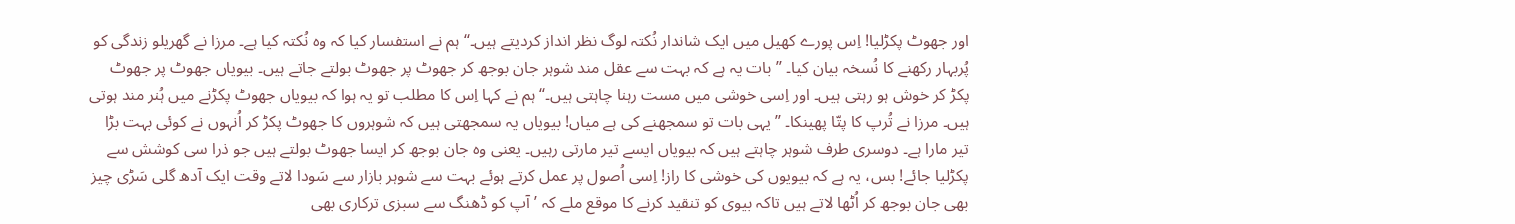اور جھوٹ پکڑلیا! اِس پورے کھیل میں ایک شاندار نُکتہ لوگ نظر انداز کردیتے ہیں۔‘‘ ہم نے استفسار کیا کہ وہ نُکتہ کیا ہے۔ مرزا نے گھریلو زندگی کو پُربہار رکھنے کا نُسخہ بیان کیا۔ ’’بات یہ ہے کہ بہت سے عقل مند شوہر جان بوجھ کر جھوٹ پر جھوٹ بولتے جاتے ہیں۔ بیویاں جھوٹ پر جھوٹ پکڑ کر خوش ہو رہتی ہیں۔ اور اِسی خوشی میں مست رہنا چاہتی ہیں۔‘‘ ہم نے کہا اِس کا مطلب تو یہ ہوا کہ بیویاں جھوٹ پکڑنے میں ہُنر مند ہوتی ہیں۔ مرزا نے تُرپ کا پتّا پھینکا۔ ’’یہی بات تو سمجھنے کی ہے میاں! بیویاں یہ سمجھتی ہیں کہ شوہروں کا جھوٹ پکڑ کر اُنہوں نے کوئی بہت بڑا تیر مارا ہے۔ دوسری طرف شوہر چاہتے ہیں کہ بیویاں ایسے تیر مارتی رہیں۔ یعنی وہ جان بوجھ کر ایسا جھوٹ بولتے ہیں جو ذرا سی کوشش سے پکڑلیا جائے! بس، یہ ہے کہ بیویوں کی خوشی کا راز! اِسی اُصول پر عمل کرتے ہوئے بہت سے شوہر بازار سے سَودا لاتے وقت ایک آدھ گلی سَڑی چیز بھی جان بوجھ کر اُٹھا لاتے ہیں تاکہ بیوی کو تنقید کرنے کا موقع ملے کہ ’آپ کو ڈھنگ سے سبزی ترکاری بھی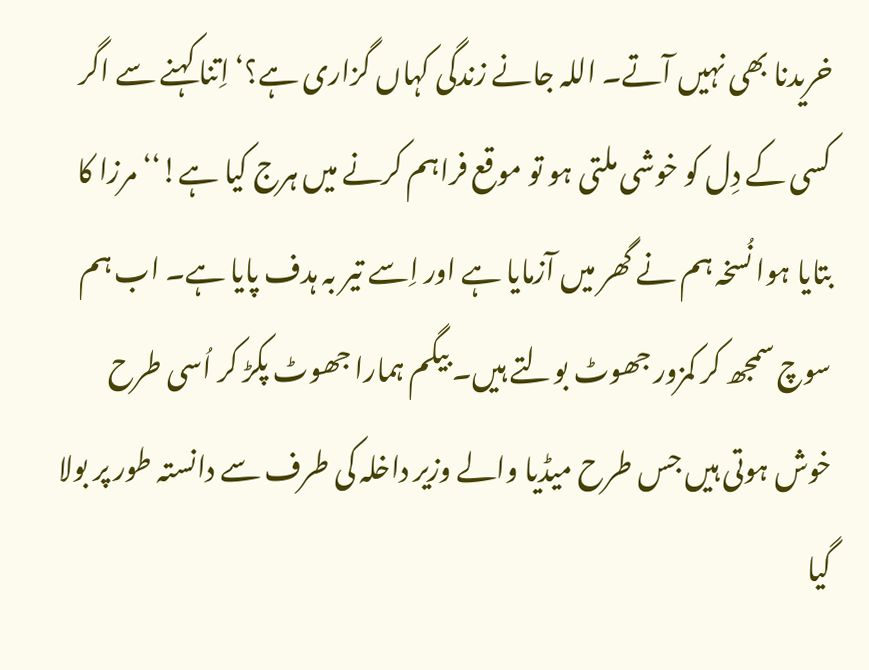خریدنا بھی نہیں آتے۔ اللہ جانے زندگی کہاں گزاری ہے؟‘ اِتنا کہنے سے اگر کسی کے دِل کو خوشی ملتی ہو تو موقع فراہم کرنے میں ہرج کیا ہے!‘‘ مرزا کا بتایا ہوا نُسخہ ہم نے گھر میں آزمایا ہے اور اِسے تیر بہ ہدف پایا ہے۔ اب ہم سوچ سمجھ کر کمزور جھوٹ بولتے ہیں۔ بیگم ہمارا جھوٹ پکڑ کر اُسی طرح خوش ہوتی ہیں جس طرح میڈیا والے وزیر داخلہ کی طرف سے دانستہ طور پر بولا گیا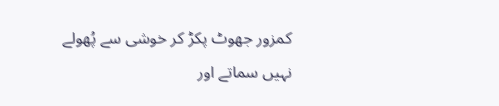کمزور جھوٹ پکڑ کر خوشی سے پُھولے نہیں سماتے اور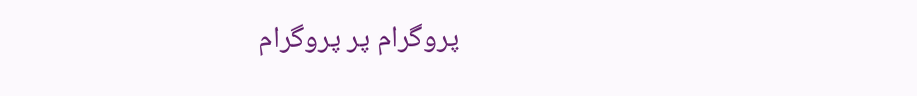پروگرام پر پروگرام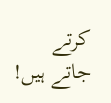کرتے جاتے ہیں!